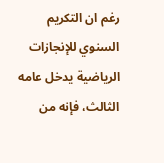رغم ان التكريم السنوي للإنجازات الرياضية يدخل عامه الثالث، فإنه من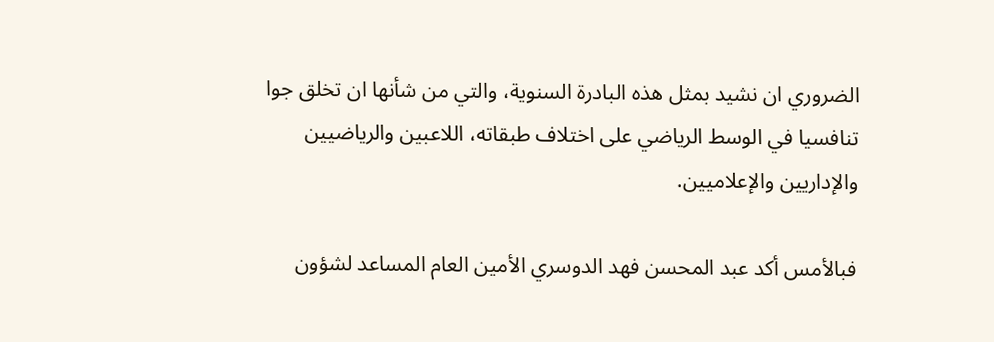الضروري ان نشيد بمثل هذه البادرة السنوية، والتي من شأنها ان تخلق جوا تنافسيا في الوسط الرياضي على اختلاف طبقاته، اللاعبين والرياضيين والإداريين والإعلاميين.

فبالأمس أكد عبد المحسن فهد الدوسري الأمين العام المساعد لشؤون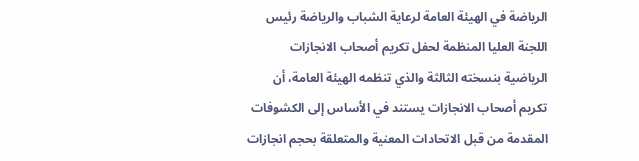الرياضة في الهيئة العامة لرعاية الشباب والرياضة رئيس اللجنة العليا المنظمة لحفل تكريم أصحاب الانجازات الرياضية بنسخته الثالثة والذي تنظمه الهيئة العامة، أن تكريم أصحاب الانجازات يستند في الأساس إلى الكشوفات المقدمة من قبل الاتحادات المعنية والمتعلقة بحجم انجازات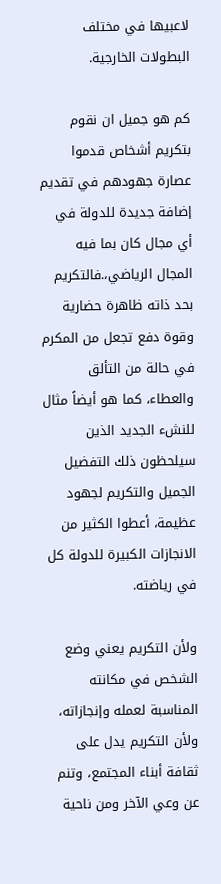لاعبيها في مختلف البطولات الخارجية.

كم هو جميل ان نقوم بتكريم أشخاص قدموا عصارة جهودهم في تقديم إضافة جديدة للدولة في أي مجال كان بما فيه المجال الرياضي،.فالتكريم بحد ذاته ظاهرة حضارية وقوة دفع تجعل من المكرم في حالة من التألق والعطاء، كما هو أيضاً مثال للنشء الجديد الذين سيلحظون ذلك التفضيل الجميل والتكريم لجهود عظيمة، أعطوا الكثير من الانجازات الكبيرة للدولة كل في رياضته.

ولأن التكريم يعني وضع الشخص في مكانته المناسبة لعمله وإنجازاته، ولأن التكريم يدل على ثقافة أبناء المجتمع، وتنم عن وعي الآخر ومن ناحية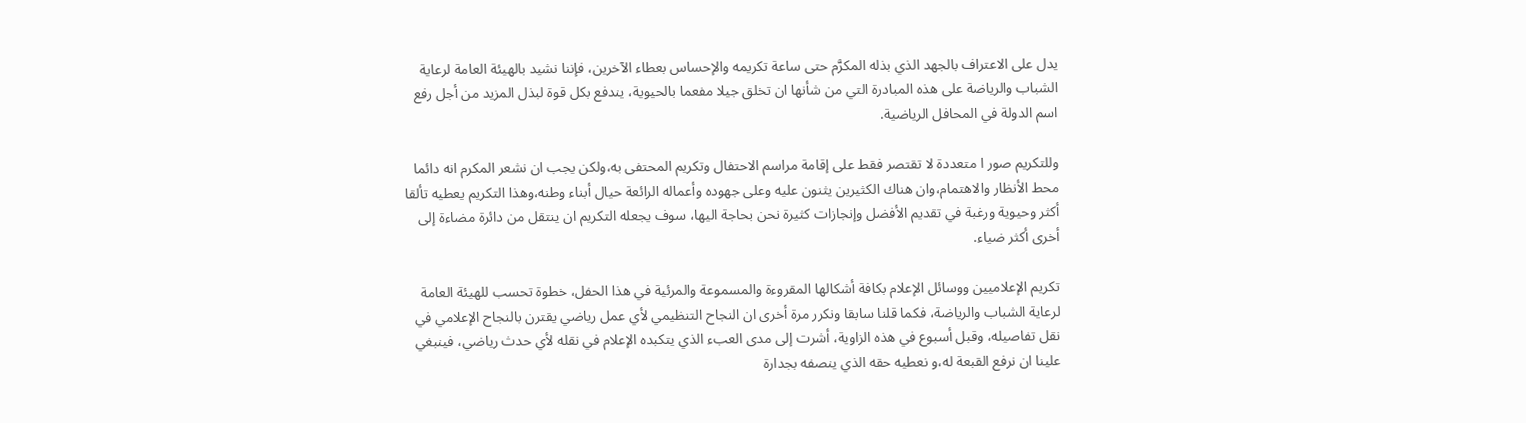يدل على الاعتراف بالجهد الذي بذله المكرَّم حتى ساعة تكريمه والإحساس بعطاء الآخرين، فإننا نشيد بالهيئة العامة لرعاية الشباب والرياضة على هذه المبادرة التي من شأنها ان تخلق جيلا مفعما بالحيوية، يندفع بكل قوة لبذل المزيد من أجل رفع اسم الدولة في المحافل الرياضية.

وللتكريم صور ا متعددة لا تقتصر فقط على إقامة مراسم الاحتفال وتكريم المحتفى به،ولكن يجب ان نشعر المكرم انه دائما محط الأنظار والاهتمام،وان هناك الكثيرين يثنون عليه وعلى جهوده وأعماله الرائعة حيال أبناء وطنه،وهذا التكريم يعطيه تألقا أكثر وحيوية ورغبة في تقديم الأفضل وإنجازات كثيرة نحن بحاجة اليها، سوف يجعله التكريم ان ينتقل من دائرة مضاءة إلى أخرى أكثر ضياء.

تكريم الإعلاميين ووسائل الإعلام بكافة أشكالها المقروءة والمسموعة والمرئية في هذا الحفل، خطوة تحسب للهيئة العامة لرعاية الشباب والرياضة، فكما قلنا سابقا ونكرر مرة أخرى ان النجاح التنظيمي لأي عمل رياضي يقترن بالنجاح الإعلامي في نقل تفاصيله، وقبل أسبوع في هذه الزاوية، أشرت إلى مدى العبء الذي يتكبده الإعلام في نقله لأي حدث رياضي، فينبغي علينا ان نرفع القبعة له،و نعطيه حقه الذي ينصفه بجدارة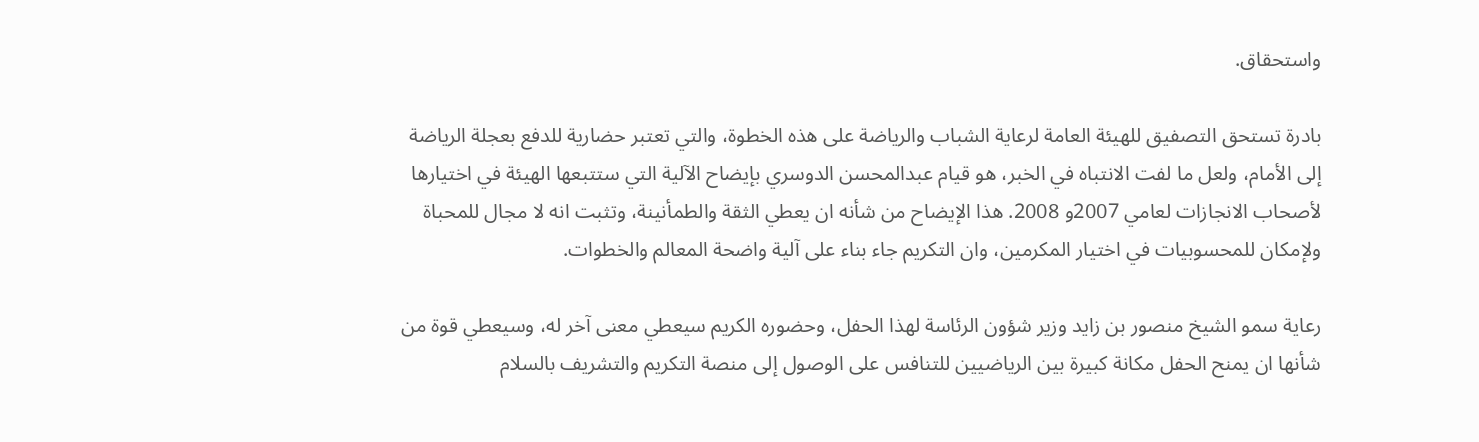واستحقاق.

بادرة تستحق التصفيق للهيئة العامة لرعاية الشباب والرياضة على هذه الخطوة، والتي تعتبر حضارية للدفع بعجلة الرياضة إلى الأمام، ولعل ما لفت الانتباه في الخبر، هو قيام عبدالمحسن الدوسري بإيضاح الآلية التي ستتبعها الهيئة في اختيارها لأصحاب الانجازات لعامي 2007و 2008. هذا الإيضاح من شأنه ان يعطي الثقة والطمأنينة، وتثبت انه لا مجال للمحباة ولإمكان للمحسوبيات في اختيار المكرمين، وان التكريم جاء بناء على آلية واضحة المعالم والخطوات.

رعاية سمو الشيخ منصور بن زايد وزير شؤون الرئاسة لهذا الحفل، وحضوره الكريم سيعطي معنى آخر له، وسيعطي قوة من شأنها ان يمنح الحفل مكانة كبيرة بين الرياضيين للتنافس على الوصول إلى منصة التكريم والتشريف بالسلام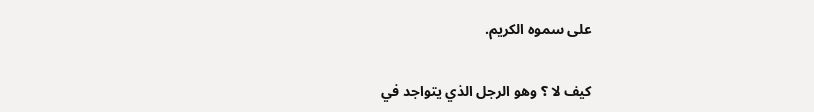على سموه الكريم.

كيف لا ؟ وهو الرجل الذي يتواجد في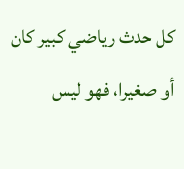كل حدث رياضي كبير كان أو صغيرا، فهو ليس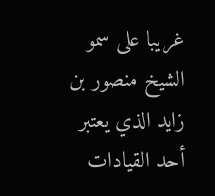غريبا على سمو الشيخ منصور بن زايد الذي يعتبر أحد القيادات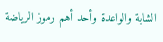الشابة والواعدة وأحد أهم رموز الرياضة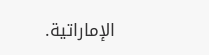الإماراتية.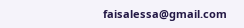faisalessa@gmail.com